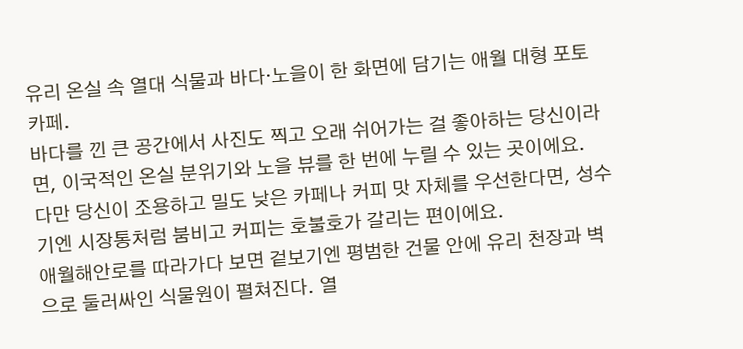유리 온실 속 열대 식물과 바다·노을이 한 화면에 담기는 애월 대형 포토 카페.
바다를 낀 큰 공간에서 사진도 찍고 오래 쉬어가는 걸 좋아하는 당신이라면, 이국적인 온실 분위기와 노을 뷰를 한 번에 누릴 수 있는 곳이에요.
다만 당신이 조용하고 밀도 낮은 카페나 커피 맛 자체를 우선한다면, 성수기엔 시장통처럼 붐비고 커피는 호불호가 갈리는 편이에요.
애월해안로를 따라가다 보면 겉보기엔 평범한 건물 안에 유리 천장과 벽으로 둘러싸인 식물원이 펼쳐진다. 열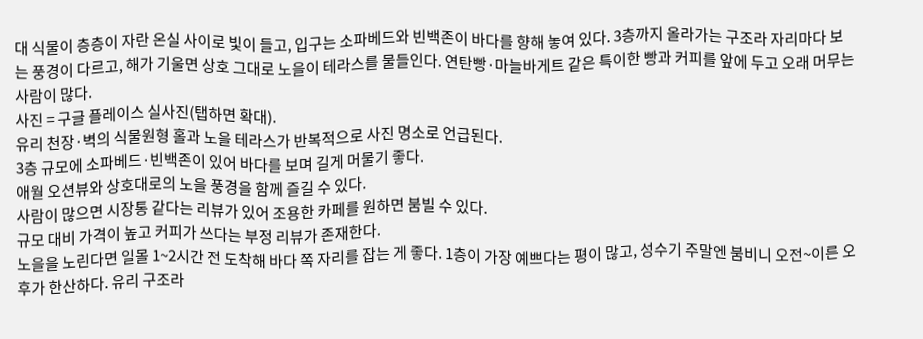대 식물이 층층이 자란 온실 사이로 빛이 들고, 입구는 소파베드와 빈백존이 바다를 향해 놓여 있다. 3층까지 올라가는 구조라 자리마다 보는 풍경이 다르고, 해가 기울면 상호 그대로 노을이 테라스를 물들인다. 연탄빵·마늘바게트 같은 특이한 빵과 커피를 앞에 두고 오래 머무는 사람이 많다.
사진 = 구글 플레이스 실사진(탭하면 확대).
유리 천장·벽의 식물원형 홀과 노을 테라스가 반복적으로 사진 명소로 언급된다.
3층 규모에 소파베드·빈백존이 있어 바다를 보며 길게 머물기 좋다.
애월 오션뷰와 상호대로의 노을 풍경을 함께 즐길 수 있다.
사람이 많으면 시장통 같다는 리뷰가 있어 조용한 카페를 원하면 붐빌 수 있다.
규모 대비 가격이 높고 커피가 쓰다는 부정 리뷰가 존재한다.
노을을 노린다면 일몰 1~2시간 전 도착해 바다 쪽 자리를 잡는 게 좋다. 1층이 가장 예쁘다는 평이 많고, 성수기 주말엔 붐비니 오전~이른 오후가 한산하다. 유리 구조라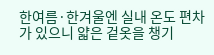한여름·한겨울엔 실내 온도 편차가 있으니 얇은 겉옷을 챙기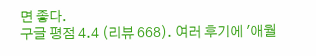면 좋다.
구글 평점 4.4 (리뷰 668). 여러 후기에 '애월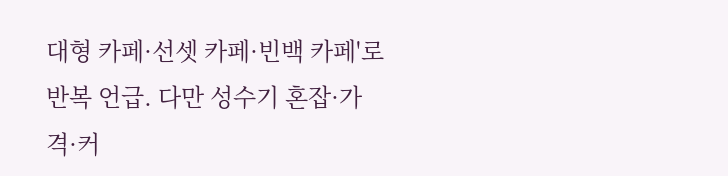대형 카페·선셋 카페·빈백 카페'로 반복 언급. 다만 성수기 혼잡·가격·커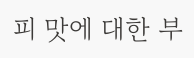피 맛에 대한 부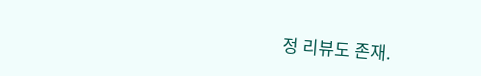정 리뷰도 존재.